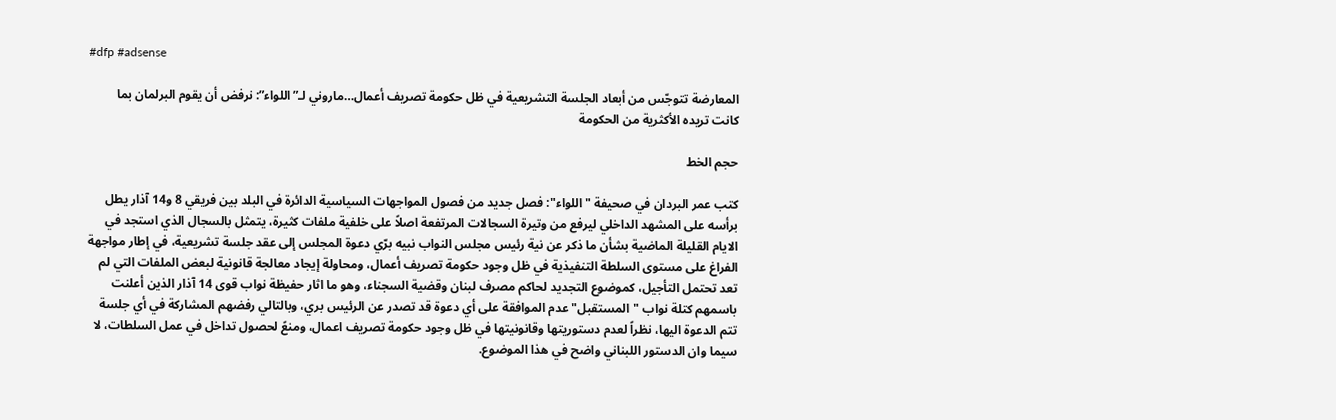#dfp #adsense

المعارضة تتوجّس من أبعاد الجلسة التشريعية في ظل حكومة تصريف أعمال…ماروني لـ”اللواء”: نرفض أن يقوم البرلمان بما كانت تريده الأكثرية من الحكومة

حجم الخط

كتب عمر البردان في صحيفة "اللواء": فصل جديد من فصول المواجهات السياسية الدائرة في البلد بين فريقي 8 و14 آذار يطل برأسه على المشهد الداخلي ليرفع من وتيرة السجالات المرتفعة اصلاً على خلفية ملفات كثيرة، يتمثل بالسجال الذي استجد في الايام القليلة الماضية بشأن ما ذكر عن نية رئيس مجلس النواب نبيه برّي دعوة المجلس إلى عقد جلسة تشريعية، في إطار مواجهة الفراغ على مستوى السلطة التنفيذية في ظل وجود حكومة تصريف أعمال، ومحاولة إيجاد معالجة قانونية لبعض الملفات التي لم تعد تحتمل التأجيل، كموضوع التجديد لحاكم مصرف لبنان وقضية السجناء، وهو ما اثار حفيظة نواب قوى 14 آذار الذين أعلنت باسمهم كتلة نواب "المستقبل" عدم الموافقة على أي دعوة قد تصدر عن الرئيس بري، وبالتالي رفضهم المشاركة في أي جلسة تتم الدعوة اليها، نظراً لعدم دستوريتها وقانونيتها في ظل وجود حكومة تصريف اعمال، ومنعً لحصول تداخل في عمل السلطات، لا سيما وان الدستور اللبناني واضح في هذا الموضوع.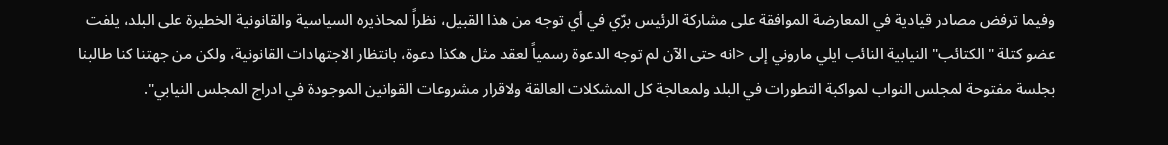وفيما ترفض مصادر قيادية في المعارضة الموافقة على مشاركة الرئيس برّي في أي توجه من هذا القبيل، نظراً لمحاذيره السياسية والقانونية الخطيرة على البلد، يلفت عضو كتلة "الكتائب" النيابية النائب ايلي ماروني إلى <انه حتى الآن لم توجه الدعوة رسمياً لعقد مثل هكذا دعوة، بانتظار الاجتهادات القانونية، ولكن من جهتنا كنا طالبنا بجلسة مفتوحة لمجلس النواب لمواكبة التطورات في البلد ولمعالجة كل المشكلات العالقة ولاقرار مشروعات القوانين الموجودة في ادراج المجلس النيابي".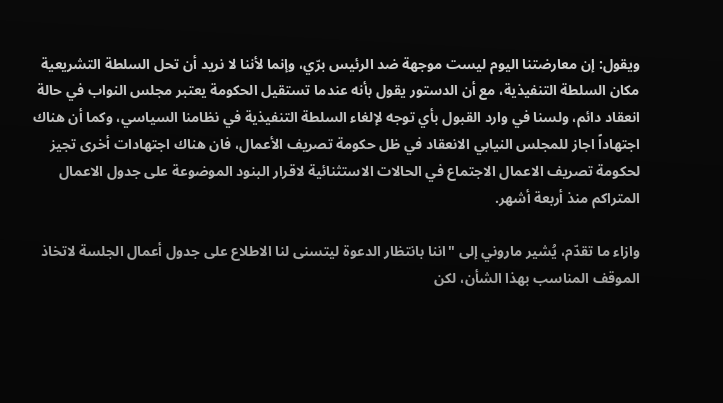ويقول: إن معارضتنا اليوم ليست موجهة ضد الرئيس برّي، وإنما لأننا لا نريد أن تحل السلطة التشريعية مكان السلطة التنفيذية، مع أن الدستور يقول بأنه عندما تستقيل الحكومة يعتبر مجلس النواب في حالة انعقاد دائم، ولسنا في وارد القبول بأي توجه لإلغاء السلطة التنفيذية في نظامنا السياسي، وكما أن هناك اجتهاداً اجاز للمجلس النيابي الانعقاد في ظل حكومة تصريف الأعمال، فان هناك اجتهادات أخرى تجيز لحكومة تصريف الاعمال الاجتماع في الحالات الاستثنائية لاقرار البنود الموضوعة على جدول الاعمال المتراكم منذ أربعة أشهر.

وازاء ما تقدّم، يُشير ماروني إلى "اننا بانتظار الدعوة ليتسنى لنا الاطلاع على جدول أعمال الجلسة لاتخاذ الموقف المناسب بهذا الشأن، لكن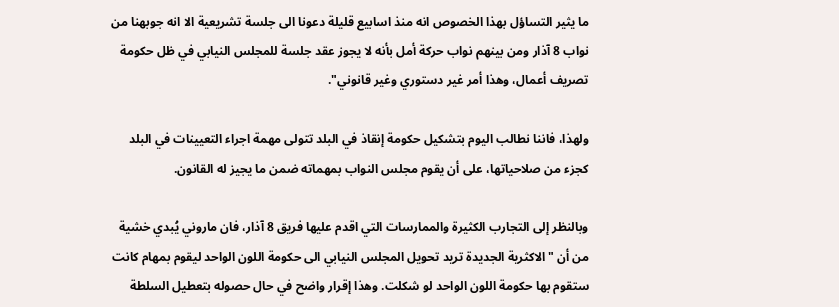ما يثير التساؤل بهذا الخصوص انه منذ اسابيع قليلة دعونا الى جلسة تشريعية الا انه جوبهنا من نواب 8 آذار ومن بينهم نواب حركة أمل بأنه لا يجوز عقد جلسة للمجلس النيابي في ظل حكومة تصريف أعمال، وهذا أمر غير دستوري وغير قانوني".

ولهذا، فاننا نطالب اليوم بتشكيل حكومة إنقاذ في البلد تتولى مهمة اجراء التعيينات في البلد كجزء من صلاحياتها، على أن يقوم مجلس النواب بمهماته ضمن ما يجيز له القانون.

وبالنظر إلى التجارب الكثيرة والممارسات التي اقدم عليها فريق 8 آذار، فان ماروني يُبدي خشية من أن "الاكثرية الجديدة تريد تحويل المجلس النيابي الى حكومة اللون الواحد ليقوم بمهام كانت ستقوم بها حكومة اللون الواحد لو شكلت. وهذا إقرار واضح في حال حصوله بتعطيل السلطة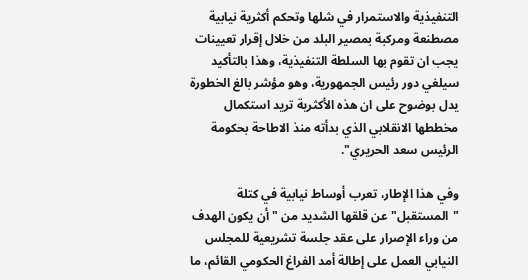التنفيذية والاستمرار في شلها وتحكم أكثرية نيابية مصطنعة ومركبة بمصير البلد من خلال إقرار تعيينات يجب ان تقوم بها السلطة التنفيذية، وهذا بالتأكيد سيلغي دور رئيس الجمهورية، وهو مؤشر بالغ الخطورة يدل بوضوح على ان هذه الأكثرية تريد استكمال مخططها الانقلابي الذي بدأته منذ الاطاحة بحكومة الرئيس سعد الحريري".

وفي هذا الإطار، تعرب أوساط نيابية في كتلة "المستقبل" عن قلقها الشديد من "أن يكون الهدف من وراء الإصرار على عقد جلسة تشريعية للمجلس النيابي العمل على إطالة أمد الفراغ الحكومي القائم، ما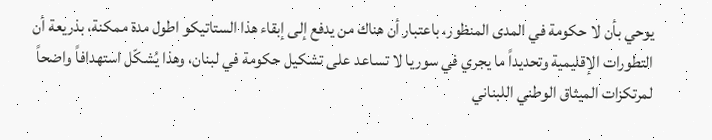يوحي بأن لا حكومة في المدى المنظور، باعتبار أن هناك من يدفع إلى إبقاء هذا الستاتيكو اطول مدة ممكنة، بذريعة أن التطورات الإقليمية وتحديداً ما يجري في سوريا لا تساعد على تشكيل حكومة في لبنان، وهذا يُشكّل استهدافاً واضحاً لمرتكزات الميثاق الوطني اللبناني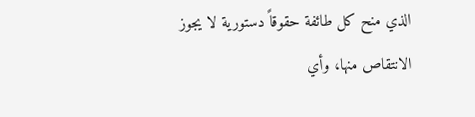الذي منح كل طائفة حقوقاً دستورية لا يجوز الانتقاص منها، وأي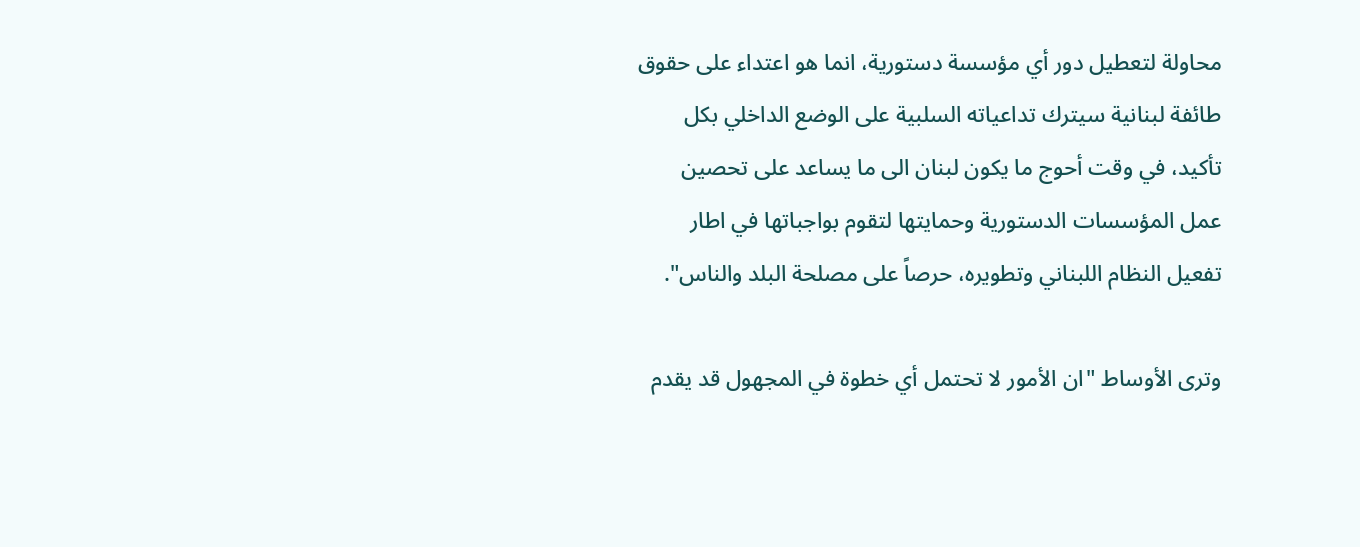محاولة لتعطيل دور أي مؤسسة دستورية، انما هو اعتداء على حقوق طائفة لبنانية سيترك تداعياته السلبية على الوضع الداخلي بكل تأكيد، في وقت أحوج ما يكون لبنان الى ما يساعد على تحصين عمل المؤسسات الدستورية وحمايتها لتقوم بواجباتها في اطار تفعيل النظام اللبناني وتطويره، حرصاً على مصلحة البلد والناس".

وترى الأوساط "ان الأمور لا تحتمل أي خطوة في المجهول قد يقدم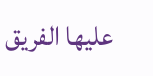عليها الفريق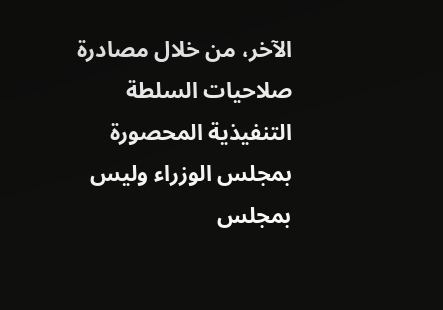الآخر، من خلال مصادرة صلاحيات السلطة التنفيذية المحصورة بمجلس الوزراء وليس بمجلس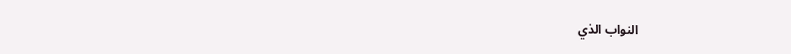النواب الذي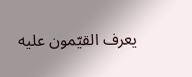يعرف القيّمون عليه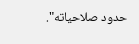حدود صلاحياته".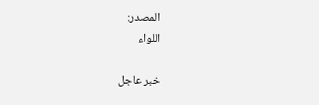المصدر:
اللواء

خبر عاجل